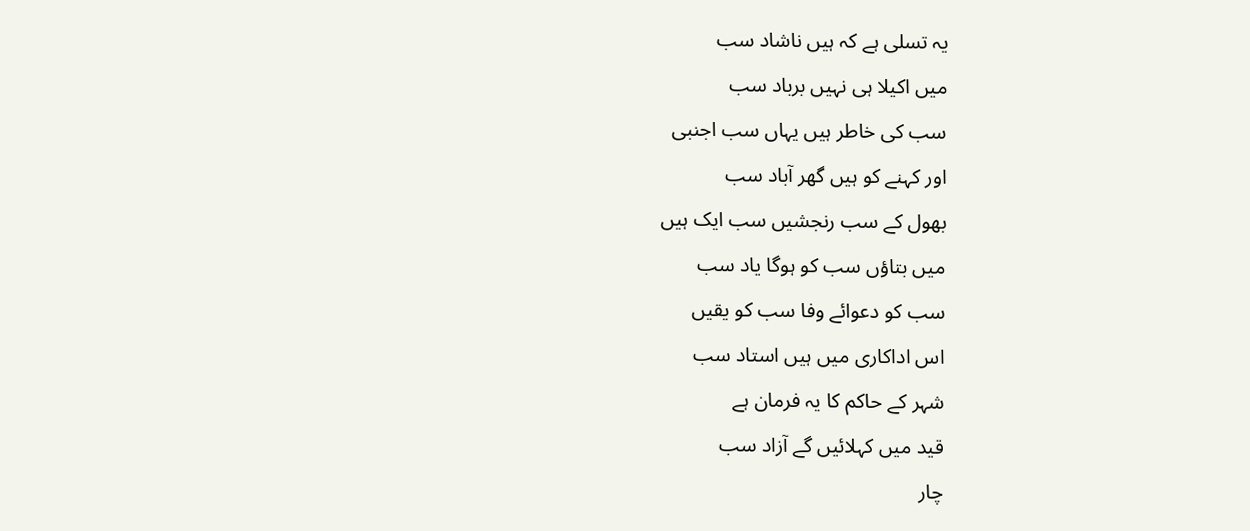یہ تسلی ہے کہ ہیں ناشاد سب
میں اکیلا ہی نہیں برباد سب
سب کی خاطر ہیں یہاں سب اجنبی
اور کہنے کو ہیں گھر آباد سب
بھول کے سب رنجشیں سب ایک ہیں
میں بتاؤں سب کو ہوگا یاد سب
سب کو دعوائے وفا سب کو یقیں
اس اداکاری میں ہیں استاد سب
شہر کے حاکم کا یہ فرمان ہے
قید میں کہلائیں گے آزاد سب
چار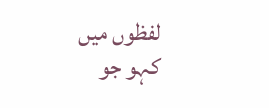لفظوں میں کہو جو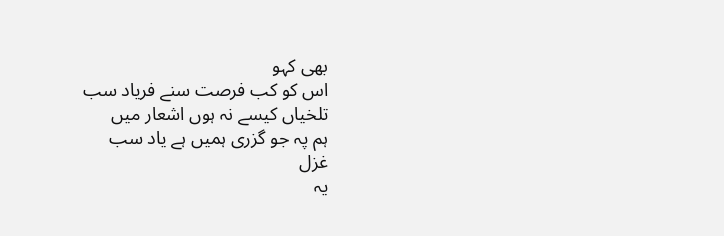بھی کہو
اس کو کب فرصت سنے فریاد سب
تلخیاں کیسے نہ ہوں اشعار میں
ہم پہ جو گزری ہمیں ہے یاد سب
غزل
یہ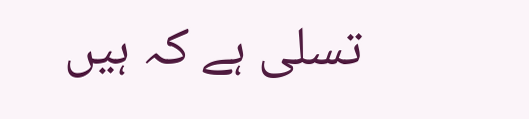تسلی ہے کہ ہیں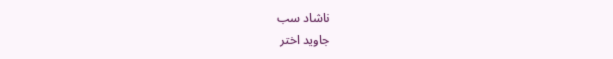ناشاد سب
جاوید اختر